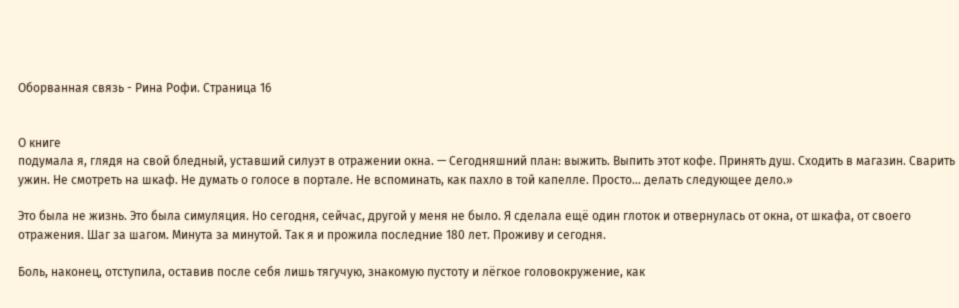Оборванная связь - Рина Рофи. Страница 16


О книге
подумала я, глядя на свой бледный, уставший силуэт в отражении окна. — Сегодняшний план: выжить. Выпить этот кофе. Принять душ. Сходить в магазин. Сварить ужин. Не смотреть на шкаф. Не думать о голосе в портале. Не вспоминать, как пахло в той капелле. Просто… делать следующее дело.»

Это была не жизнь. Это была симуляция. Но сегодня, сейчас, другой у меня не было. Я сделала ещё один глоток и отвернулась от окна, от шкафа, от своего отражения. Шаг за шагом. Минута за минутой. Так я и прожила последние 180 лет. Проживу и сегодня.

Боль, наконец, отступила, оставив после себя лишь тягучую, знакомую пустоту и лёгкое головокружение, как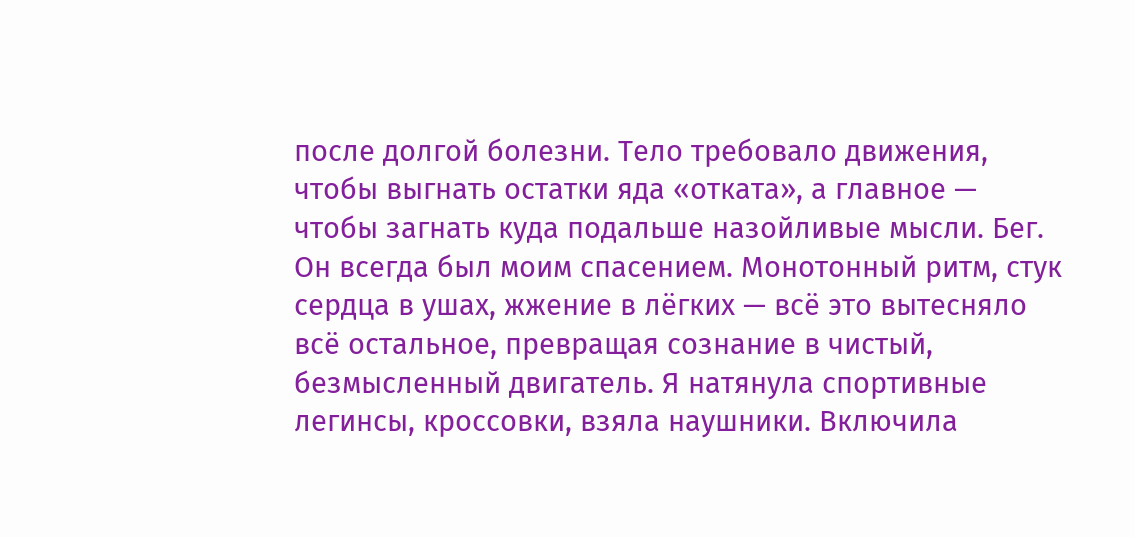после долгой болезни. Тело требовало движения, чтобы выгнать остатки яда «отката», а главное — чтобы загнать куда подальше назойливые мысли. Бег. Он всегда был моим спасением. Монотонный ритм, стук сердца в ушах, жжение в лёгких — всё это вытесняло всё остальное, превращая сознание в чистый, безмысленный двигатель. Я натянула спортивные легинсы, кроссовки, взяла наушники. Включила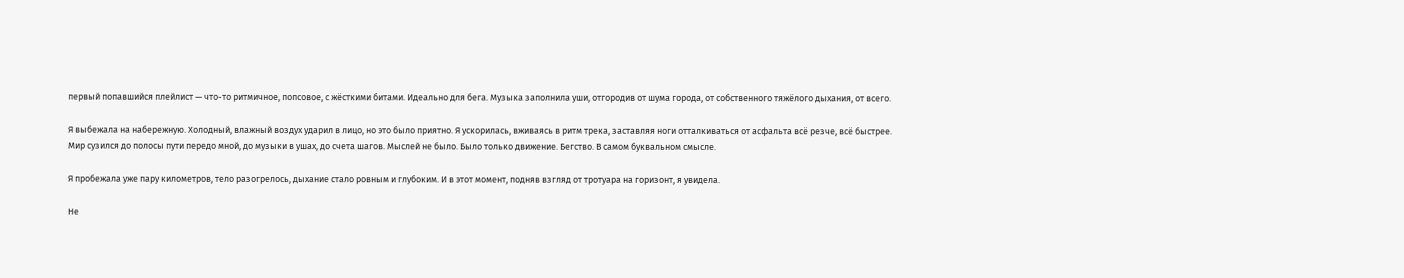первый попавшийся плейлист — что-то ритмичное, попсовое, с жёсткими битами. Идеально для бега. Музыка заполнила уши, отгородив от шума города, от собственного тяжёлого дыхания, от всего.

Я выбежала на набережную. Холодный, влажный воздух ударил в лицо, но это было приятно. Я ускорилась, вживаясь в ритм трека, заставляя ноги отталкиваться от асфальта всё резче, всё быстрее. Мир сузился до полосы пути передо мной, до музыки в ушах, до счета шагов. Мыслей не было. Было только движение. Бегство. В самом буквальном смысле.

Я пробежала уже пару километров, тело разогрелось, дыхание стало ровным и глубоким. И в этот момент, подняв взгляд от тротуара на горизонт, я увидела.

Не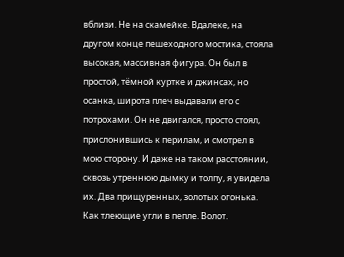вблизи. Не на скамейке. Вдалеке, на другом конце пешеходного мостика, стояла высокая, массивная фигура. Он был в простой, тёмной куртке и джинсах, но осанка, широта плеч выдавали его с потрохами. Он не двигался, просто стоял, прислонившись к перилам, и смотрел в мою сторону. И даже на таком расстоянии, сквозь утреннюю дымку и толпу, я увидела их. Два прищуренных, золотых огонька. Как тлеющие угли в пепле. Волот.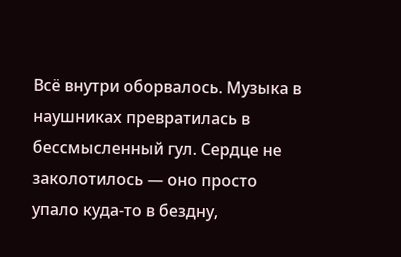Всё внутри оборвалось. Музыка в наушниках превратилась в бессмысленный гул. Сердце не заколотилось — оно просто упало куда-то в бездну,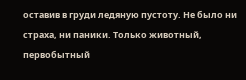оставив в груди ледяную пустоту. Не было ни страха, ни паники. Только животный, первобытный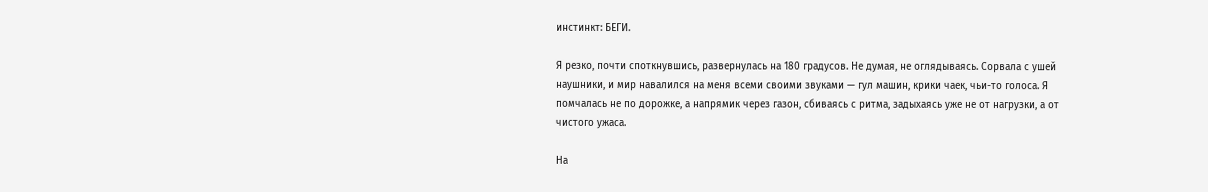инстинкт: БЕГИ.

Я резко, почти споткнувшись, развернулась на 180 градусов. Не думая, не оглядываясь. Сорвала с ушей наушники, и мир навалился на меня всеми своими звуками — гул машин, крики чаек, чьи-то голоса. Я помчалась не по дорожке, а напрямик через газон, сбиваясь с ритма, задыхаясь уже не от нагрузки, а от чистого ужаса.

На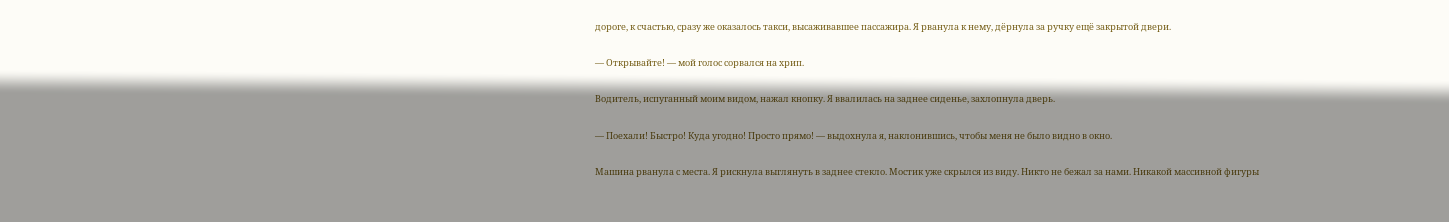дороге, к счастью, сразу же оказалось такси, высаживавшее пассажира. Я рванула к нему, дёрнула за ручку ещё закрытой двери.

— Открывайте! — мой голос сорвался на хрип.

Водитель, испуганный моим видом, нажал кнопку. Я ввалилась на заднее сиденье, захлопнула дверь.

— Поехали! Быстро! Куда угодно! Просто прямо! — выдохнула я, наклонившись, чтобы меня не было видно в окно.

Машина рванула с места. Я рискнула выглянуть в заднее стекло. Мостик уже скрылся из виду. Никто не бежал за нами. Никакой массивной фигуры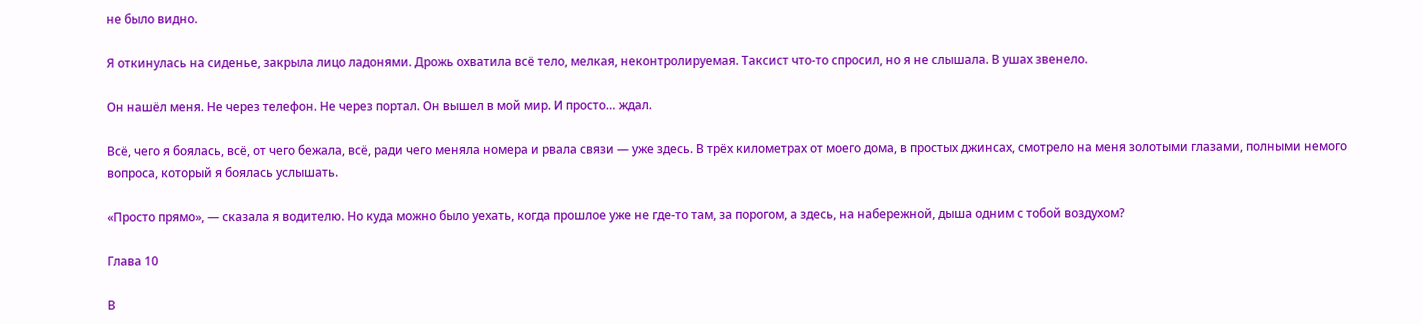не было видно.

Я откинулась на сиденье, закрыла лицо ладонями. Дрожь охватила всё тело, мелкая, неконтролируемая. Таксист что-то спросил, но я не слышала. В ушах звенело.

Он нашёл меня. Не через телефон. Не через портал. Он вышел в мой мир. И просто… ждал.

Всё, чего я боялась, всё, от чего бежала, всё, ради чего меняла номера и рвала связи — уже здесь. В трёх километрах от моего дома, в простых джинсах, смотрело на меня золотыми глазами, полными немого вопроса, который я боялась услышать.

«Просто прямо», — сказала я водителю. Но куда можно было уехать, когда прошлое уже не где-то там, за порогом, а здесь, на набережной, дыша одним с тобой воздухом?

Глава 10

В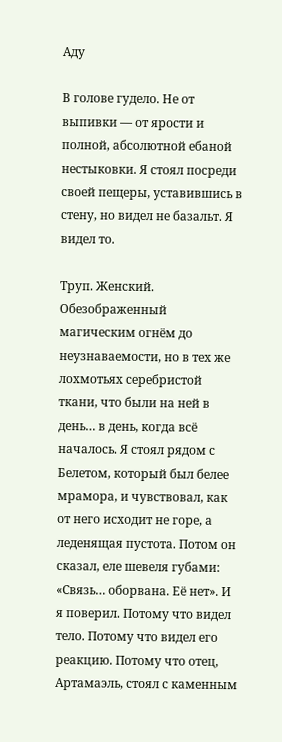Аду

В голове гудело. Не от выпивки — от ярости и полной, абсолютной ебаной нестыковки. Я стоял посреди своей пещеры, уставившись в стену, но видел не базальт. Я видел то.

Труп. Женский. Обезображенный магическим огнём до неузнаваемости, но в тех же лохмотьях серебристой ткани, что были на ней в день… в день, когда всё началось. Я стоял рядом с Белетом, который был белее мрамора, и чувствовал, как от него исходит не горе, а леденящая пустота. Потом он сказал, еле шевеля губами: «Связь… оборвана. Её нет». И я поверил. Потому что видел тело. Потому что видел его реакцию. Потому что отец, Артамаэль, стоял с каменным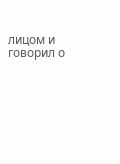лицом и говорил о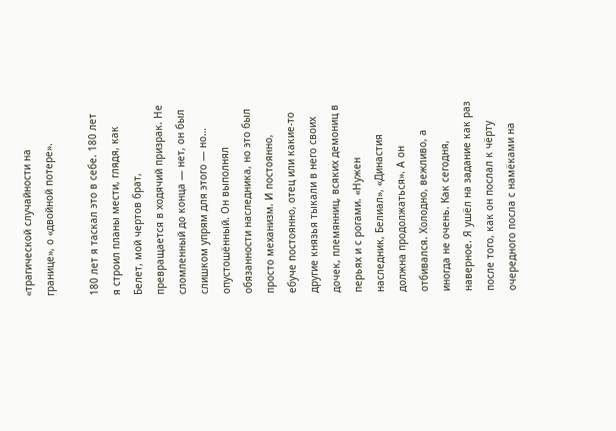«трагической случайности на границе», о «двойной потере».

180 лет я таскал это в себе. 180 лет я строил планы мести, глядя, как Белет, мой чертов брат, превращается в ходячий призрак. Не сломленный до конца — нет, он был слишком упрям для этого — но… опустошённый. Он выполнял обязанности наследника, но это был просто механизм. И постоянно, ебуче постоянно, отец или какие-то другие князья тыкали в него своих дочек, племянниц, всяких демониц в перьях и с рогами. «Нужен наследник, Белиал», «Династия должна продолжаться». А он отбивался. Холодно, вежливо, а иногда не очень. Как сегодня, наверное. Я ушёл на задание как раз после того, как он послал к чёрту очередного посла с намёками на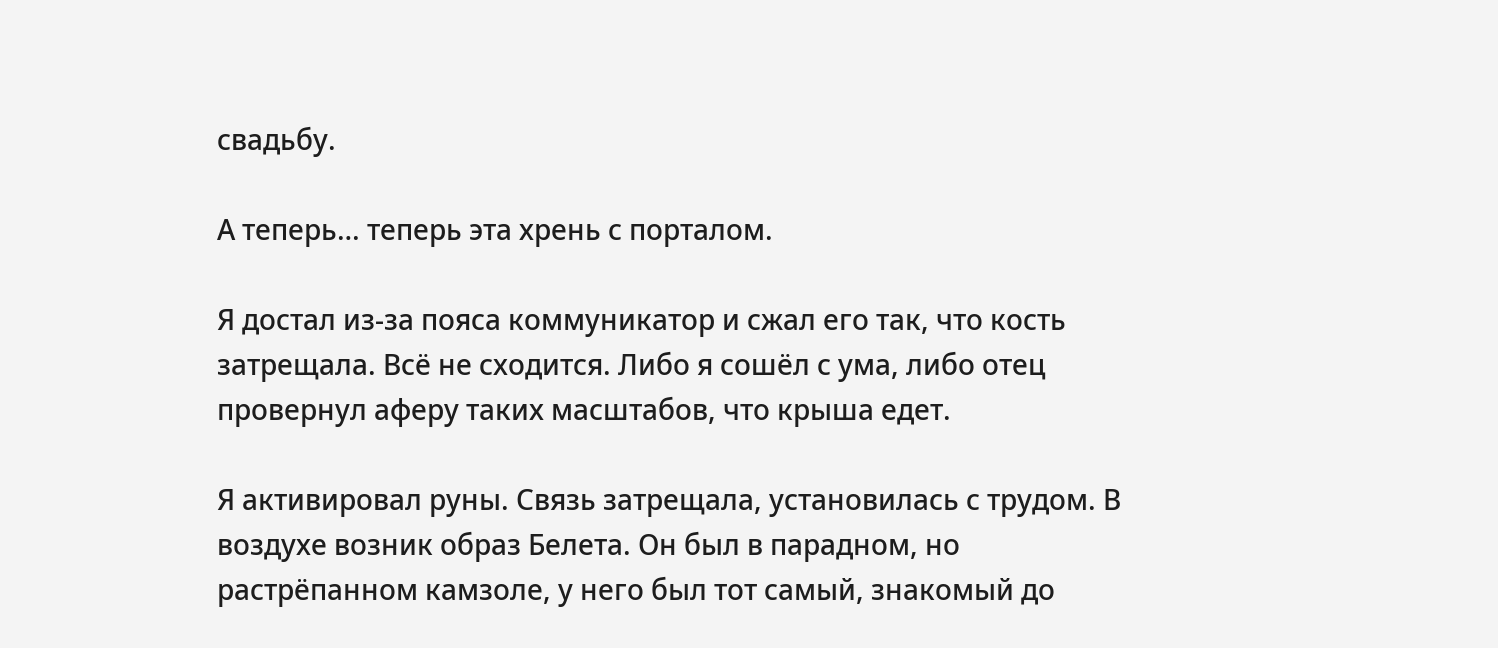свадьбу.

А теперь… теперь эта хрень с порталом.

Я достал из-за пояса коммуникатор и сжал его так, что кость затрещала. Всё не сходится. Либо я сошёл с ума, либо отец провернул аферу таких масштабов, что крыша едет.

Я активировал руны. Связь затрещала, установилась с трудом. В воздухе возник образ Белета. Он был в парадном, но растрёпанном камзоле, у него был тот самый, знакомый до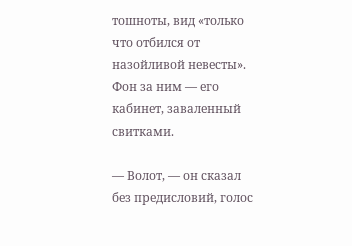тошноты, вид «только что отбился от назойливой невесты». Фон за ним — его кабинет, заваленный свитками.

— Волот, — он сказал без предисловий, голос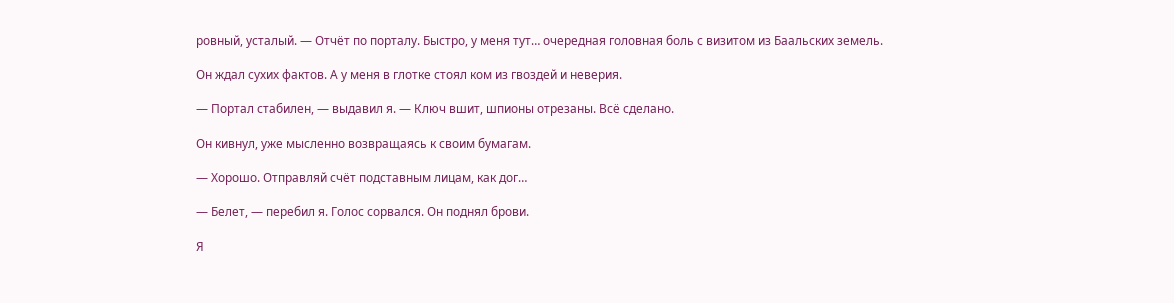ровный, усталый. — Отчёт по порталу. Быстро, у меня тут… очередная головная боль с визитом из Баальских земель.

Он ждал сухих фактов. А у меня в глотке стоял ком из гвоздей и неверия.

— Портал стабилен, — выдавил я. — Ключ вшит, шпионы отрезаны. Всё сделано.

Он кивнул, уже мысленно возвращаясь к своим бумагам.

— Хорошо. Отправляй счёт подставным лицам, как дог…

— Белет, — перебил я. Голос сорвался. Он поднял брови.

Я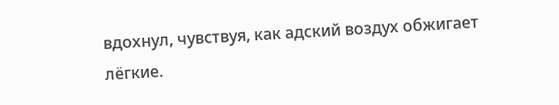вдохнул, чувствуя, как адский воздух обжигает лёгкие.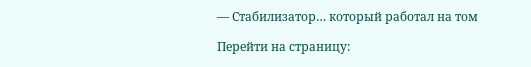— Стабилизатор… который работал на том

Перейти на страницу: